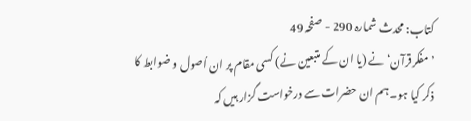کتاب: محدث شمارہ 290 - صفحہ 49
’مفکرقرآن‘ نے (یا ان کے متبعین نے) کسی مقام پر ان اُصول و ضوابط کا ذکر کیا ہو۔ ہم ان حضرات سے درخواست گزار ہیں کہ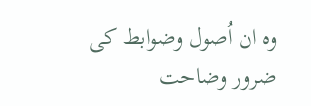وہ ان اُصول وضوابط کی ضرور وضاحت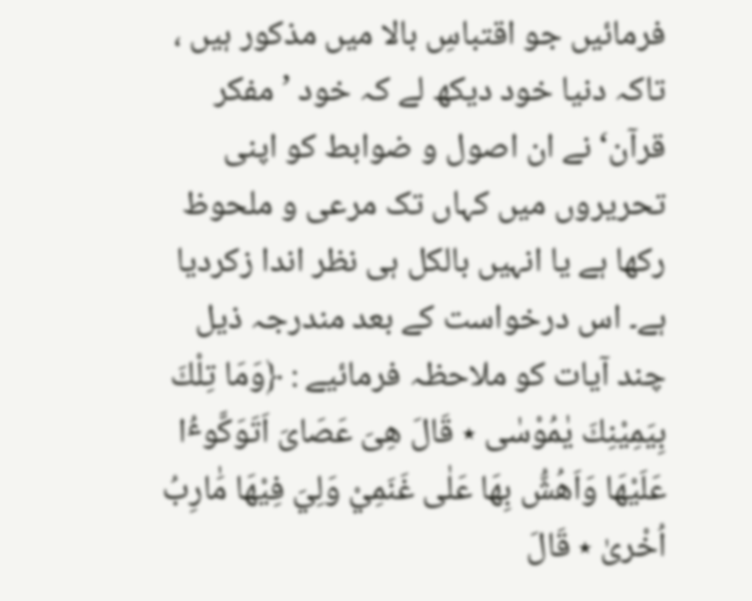فرمائیں جو اقتباسِ بالا میں مذکور ہیں ، تاکہ دنیا خود دیکھ لے کہ خود ’مفکر قرآن‘ نے ان اصول و ضوابط کو اپنی تحریروں میں کہاں تک مرعی و ملحوظ رکھا ہے یا انہیں بالکل ہی نظر اندا زکردیا ہے۔ اس درخواست کے بعد مندرجہ ذیل چند آیات کو ملاحظہ فرمائیے : ﴿وَمَا تِلْكَ بِيَمِيْنِكَ يٰمُوْسٰى ٭ قَالَ هِىَ عَصَاىَ اَتَوَكَّوٴُا عَلَيْهَا وَاَهُشُّ بِهَا عَلٰى غَنَمِيْ وَلِيَ فِيْهَا مَٰارِبُ اُخْرىٰ ٭ قَالَ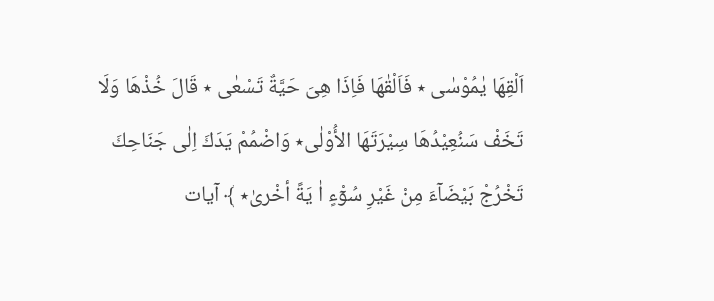اَلْقِهَا يٰمُوْسٰى ٭ فَاَلْقٰهَا فَاِذَا هِىَ حَيَّةٌ تَسْعٰى ٭ قَالَ خُذْهَا وَلَا تَخَفْ سَنُعِيْدُهَا سِيْرَتَهَا الأُوْلٰى٭ وَاضْمُمْ يَدَكَ اِلٰى جَنَاحِكَ تَخْرُجْ بَيْضَآءَ مِنْ غَيْرِ سُوْٓءٍ اٰ يَةً أخْرىٰ٭ ﴾ آیات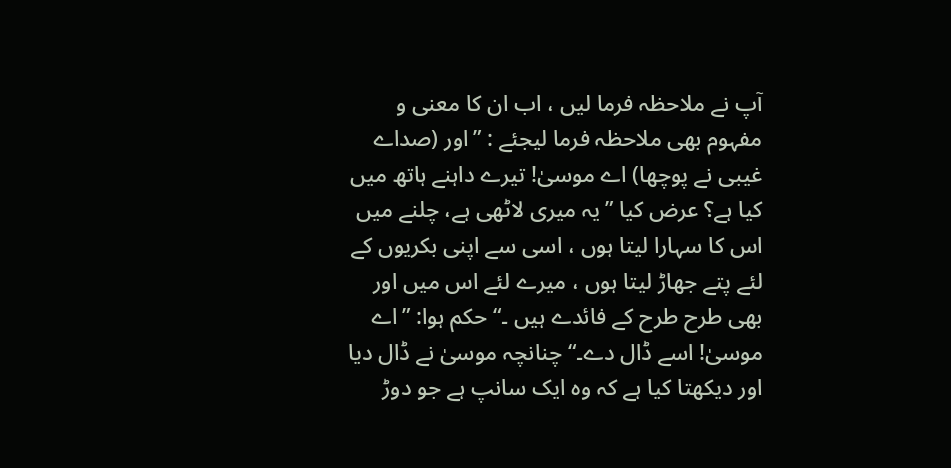آپ نے ملاحظہ فرما لیں ، اب ان کا معنی و مفہوم بھی ملاحظہ فرما لیجئے : ”اور (صداے غیبی نے پوچھا) اے موسیٰ! تیرے داہنے ہاتھ میں کیا ہے؟ عرض کیا ”یہ میری لاٹھی ہے، چلنے میں اس کا سہارا لیتا ہوں ، اسی سے اپنی بکریوں کے لئے پتے جھاڑ لیتا ہوں ، میرے لئے اس میں اور بھی طرح طرح کے فائدے ہیں ۔“حکم ہوا: ”اے موسیٰ! اسے ڈال دے۔“چنانچہ موسیٰ نے ڈال دیا اور دیکھتا کیا ہے کہ وہ ایک سانپ ہے جو دوڑ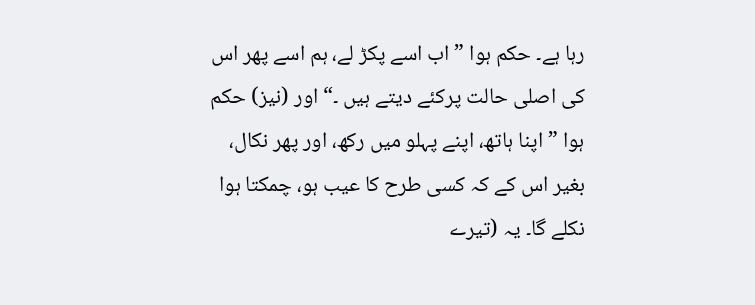رہا ہے۔ حکم ہوا ”اب اسے پکڑ لے، ہم اسے پھر اس کی اصلی حالت پرکئے دیتے ہیں ۔“ اور (نیز) حکم ہوا ”اپنا ہاتھ، اپنے پہلو میں رکھ، اور پھر نکال، بغیر اس کے کہ کسی طرح کا عیب ہو، چمکتا ہوا نکلے گا۔ یہ (تیرے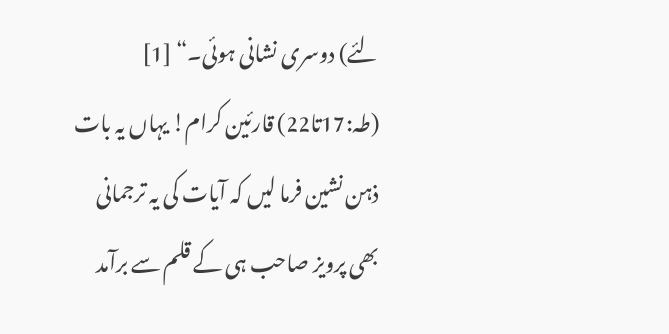لئے) دوسری نشانی ہوئی۔“ [1] (طہ:17تا22) قارئین کرام! یہاں یہ بات ذہن نشین فرما لیں کہ آیات کی یہ ترجمانی بھی پرویز صاحب ہی کے قلم سے برآمد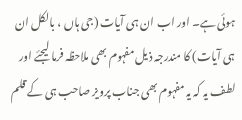ہوئی ہے۔ اور اب ان ہی آیات (جی ہاں ، بالکل ان ہی آیات) کا مندرجہ ذیل مفہوم بھی ملاحظہ فرما لیجئے اور لطف یہ کہ یہ مفہوم بھی جناب پرویز صاحب ہی کے قلم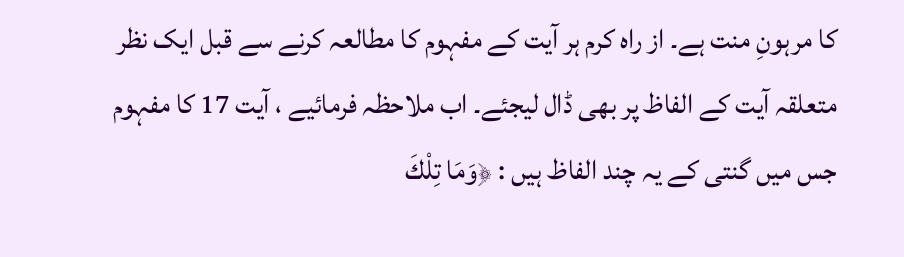کا مرہونِ منت ہے۔ از راہ کرم ہر آیت کے مفہوم کا مطالعہ کرنے سے قبل ایک نظر متعلقہ آیت کے الفاظ پر بھی ڈال لیجئے۔ اب ملاحظہ فرمائیے ، آیت 17 کا مفہوم جس میں گنتی کے یہ چند الفاظ ہیں : ﴿وَمَا تِلْكَ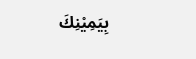بِيَمِيْنِكَ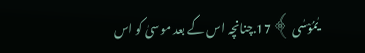يٰمُوْسٰى ﴾ 17.چنانچہ اس کے بعد موسیٰ کو اس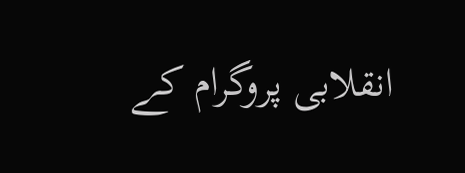انقلابی پروگرام کے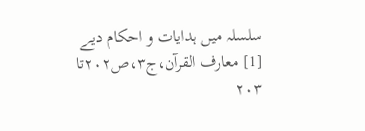سلسلہ میں ہدایات و احکام دیے
[1] معارف القرآن،ج۳،ص۲۰۲تا ۲۰۳